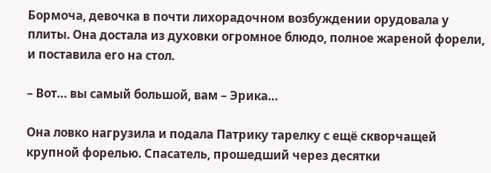Бормоча, девочка в почти лихорадочном возбуждении орудовала у плиты. Она достала из духовки огромное блюдо, полное жареной форели, и поставила его на стол.

– Вот… вы самый большой, вам – Эрика…

Она ловко нагрузила и подала Патрику тарелку с ещё скворчащей крупной форелью. Спасатель, прошедший через десятки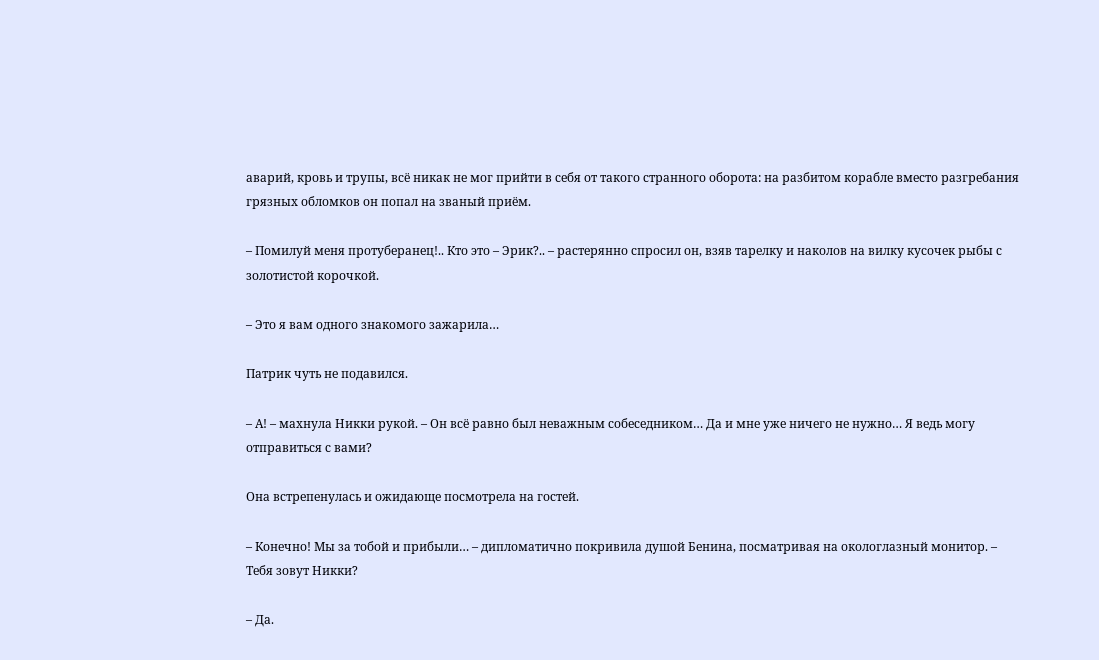аварий, кровь и трупы, всё никак не мог прийти в себя от такого странного оборота: на разбитом корабле вместо разгребания грязных обломков он попал на званый приём.

– Помилуй меня протуберанец!.. Кто это – Эрик?.. – растерянно спросил он, взяв тарелку и наколов на вилку кусочек рыбы с золотистой корочкой.

– Это я вам одного знакомого зажарила…

Патрик чуть не подавился.

– А! – махнула Никки рукой. – Он всё равно был неважным собеседником… Да и мне уже ничего не нужно… Я ведь могу отправиться с вами?

Она встрепенулась и ожидающе посмотрела на гостей.

– Конечно! Мы за тобой и прибыли… – дипломатично покривила душой Бенина, посматривая на окологлазный монитор. – Тебя зовут Никки?

– Да.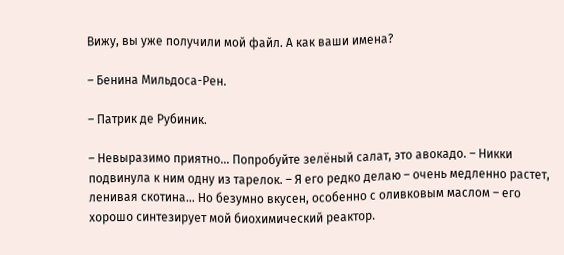Вижу, вы уже получили мой файл. А как ваши имена?

– Бенина Мильдоса-Рен.

– Патрик де Рубиник.

– Невыразимо приятно… Попробуйте зелёный салат, это авокадо. – Никки подвинула к ним одну из тарелок. – Я его редко делаю – очень медленно растет, ленивая скотина… Но безумно вкусен, особенно с оливковым маслом – его хорошо синтезирует мой биохимический реактор.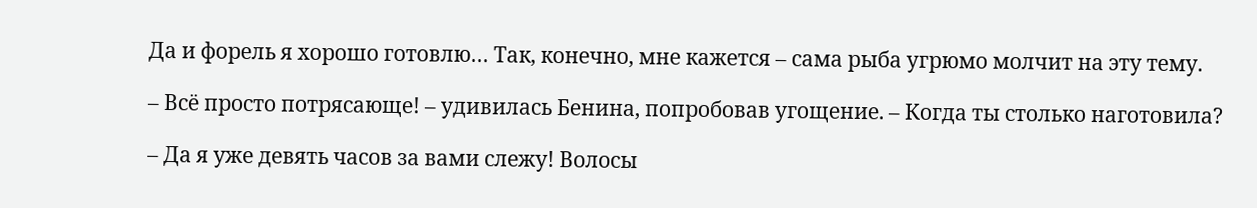Да и форель я хорошо готовлю… Так, конечно, мне кажется – сама рыба угрюмо молчит на эту тему.

– Всё просто потрясающе! – удивилась Бенина, попробовав угощение. – Когда ты столько наготовила?

– Да я уже девять часов за вами слежу! Волосы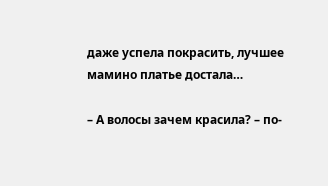даже успела покрасить, лучшее мамино платье достала…

– А волосы зачем красила? – по-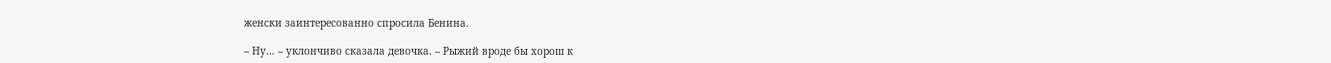женски заинтересованно спросила Бенина.

– Ну… – уклончиво сказала девочка. – Рыжий вроде бы хорош к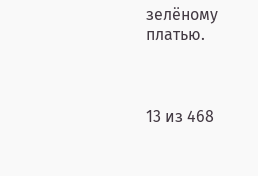зелёному платью.



13 из 468